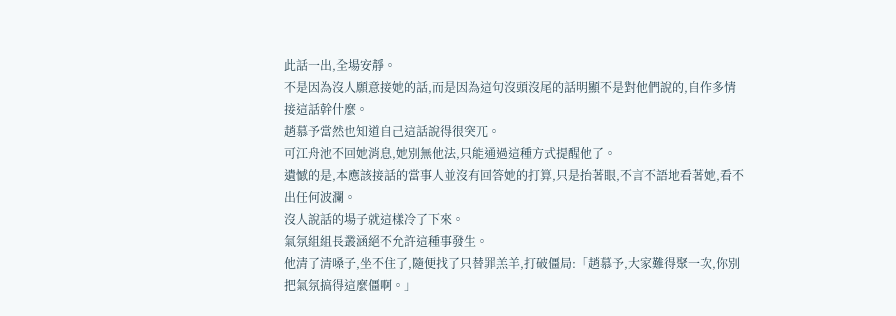此話一出,全場安靜。
不是因為沒人願意接她的話,而是因為這句沒頭沒尾的話明顯不是對他們說的,自作多情接這話幹什麼。
趙慕予當然也知道自己這話說得很突兀。
可江舟池不回她消息,她別無他法,只能通過這種方式提醒他了。
遺憾的是,本應該接話的當事人並沒有回答她的打算,只是抬著眼,不言不語地看著她,看不出任何波瀾。
沒人說話的場子就這樣冷了下來。
氣氛組組長叢涵絕不允許這種事發生。
他清了清嗓子,坐不住了,隨便找了只替罪羔羊,打破僵局:「趙慕予,大家難得聚一次,你別把氣氛搞得這麼僵啊。」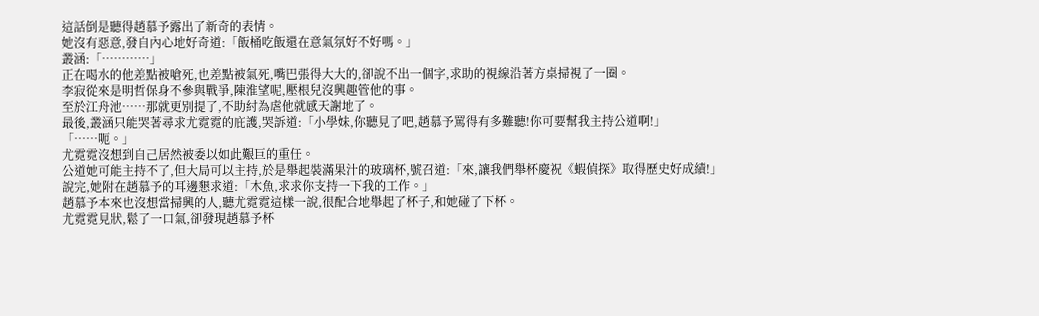這話倒是聽得趙慕予露出了新奇的表情。
她沒有惡意,發自內心地好奇道:「飯桶吃飯還在意氣氛好不好嗎。」
叢涵:「…………」
正在喝水的他差點被嗆死,也差點被氣死,嘴巴張得大大的,卻說不出一個字,求助的視線沿著方桌掃視了一圈。
李寂從來是明哲保身不參與戰爭,陳淮望呢,壓根兒沒興趣管他的事。
至於江舟池……那就更別提了,不助紂為虐他就感天謝地了。
最後,叢涵只能哭著尋求尤霓霓的庇護,哭訴道:「小學妹,你聽見了吧,趙慕予罵得有多難聽!你可要幫我主持公道啊!」
「……呃。」
尤霓霓沒想到自己居然被委以如此艱巨的重任。
公道她可能主持不了,但大局可以主持,於是舉起裝滿果汁的玻璃杯,號召道:「來,讓我們舉杯慶祝《蝦偵探》取得歷史好成績!」
說完,她附在趙慕予的耳邊懇求道:「木魚,求求你支持一下我的工作。」
趙慕予本來也沒想當掃興的人,聽尤霓霓這樣一說,很配合地舉起了杯子,和她碰了下杯。
尤霓霓見狀,鬆了一口氣,卻發現趙慕予杯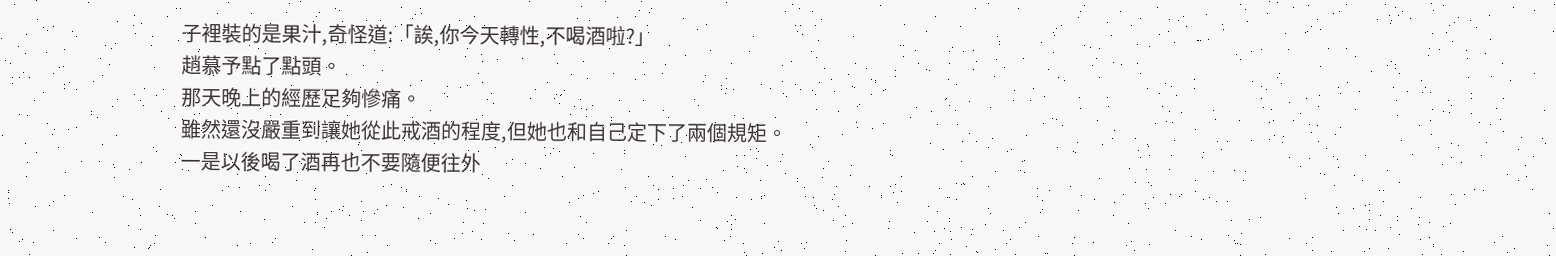子裡裝的是果汁,奇怪道:「誒,你今天轉性,不喝酒啦?」
趙慕予點了點頭。
那天晚上的經歷足夠慘痛。
雖然還沒嚴重到讓她從此戒酒的程度,但她也和自己定下了兩個規矩。
一是以後喝了酒再也不要隨便往外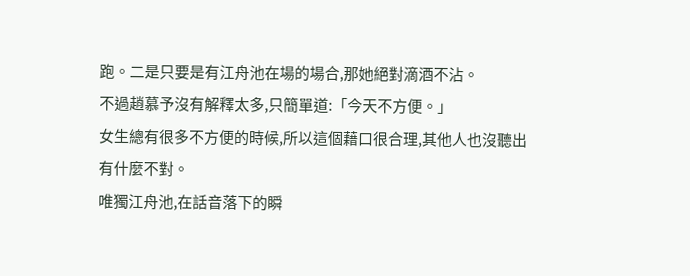跑。二是只要是有江舟池在場的場合,那她絕對滴酒不沾。
不過趙慕予沒有解釋太多,只簡單道:「今天不方便。」
女生總有很多不方便的時候,所以這個藉口很合理,其他人也沒聽出有什麼不對。
唯獨江舟池,在話音落下的瞬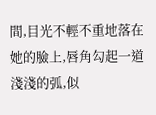間,目光不輕不重地落在她的臉上,唇角勾起一道淺淺的弧,似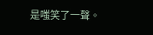是嗤笑了一聲。